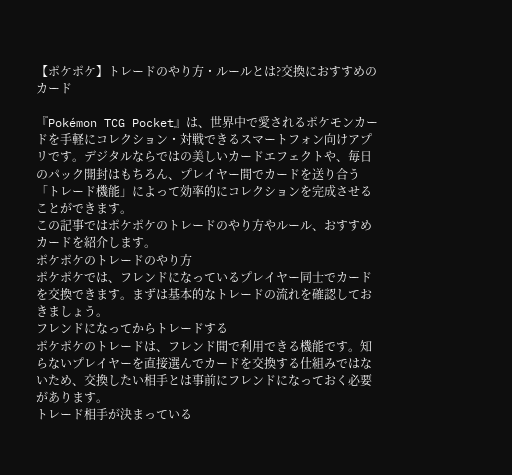【ポケポケ】トレードのやり方・ルールとは?交換におすすめのカード

『Pokémon TCG Pocket』は、世界中で愛されるポケモンカードを手軽にコレクション・対戦できるスマートフォン向けアプリです。デジタルならではの美しいカードエフェクトや、毎日のパック開封はもちろん、プレイヤー間でカードを送り合う「トレード機能」によって効率的にコレクションを完成させることができます。
この記事ではポケポケのトレードのやり方やルール、おすすめカードを紹介します。
ポケポケのトレードのやり方
ポケポケでは、フレンドになっているプレイヤー同士でカードを交換できます。まずは基本的なトレードの流れを確認しておきましょう。
フレンドになってからトレードする
ポケポケのトレードは、フレンド間で利用できる機能です。知らないプレイヤーを直接選んでカードを交換する仕組みではないため、交換したい相手とは事前にフレンドになっておく必要があります。
トレード相手が決まっている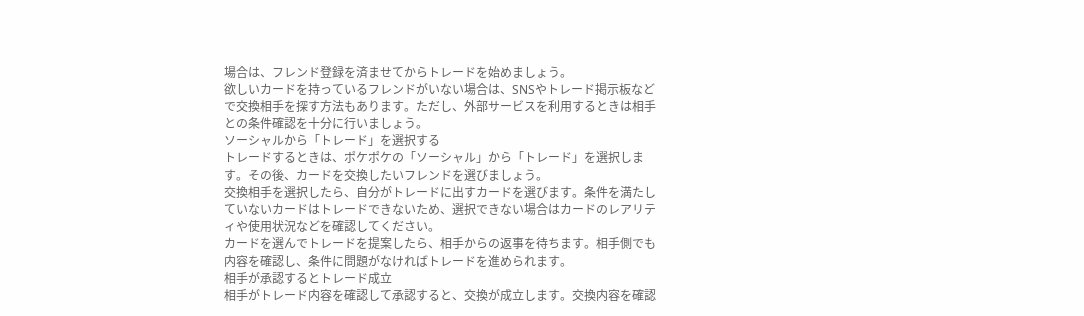場合は、フレンド登録を済ませてからトレードを始めましょう。
欲しいカードを持っているフレンドがいない場合は、SNSやトレード掲示板などで交換相手を探す方法もあります。ただし、外部サービスを利用するときは相手との条件確認を十分に行いましょう。
ソーシャルから「トレード」を選択する
トレードするときは、ポケポケの「ソーシャル」から「トレード」を選択します。その後、カードを交換したいフレンドを選びましょう。
交換相手を選択したら、自分がトレードに出すカードを選びます。条件を満たしていないカードはトレードできないため、選択できない場合はカードのレアリティや使用状況などを確認してください。
カードを選んでトレードを提案したら、相手からの返事を待ちます。相手側でも内容を確認し、条件に問題がなければトレードを進められます。
相手が承認するとトレード成立
相手がトレード内容を確認して承認すると、交換が成立します。交換内容を確認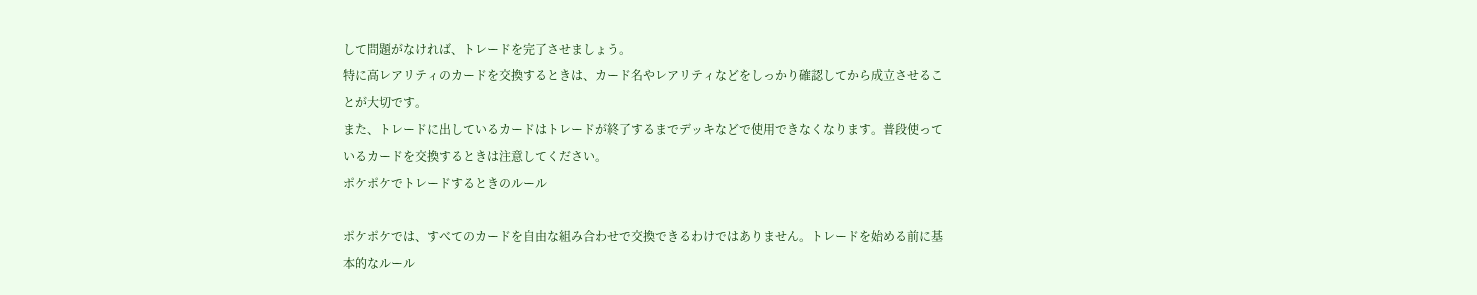して問題がなければ、トレードを完了させましょう。
特に高レアリティのカードを交換するときは、カード名やレアリティなどをしっかり確認してから成立させることが大切です。
また、トレードに出しているカードはトレードが終了するまでデッキなどで使用できなくなります。普段使っているカードを交換するときは注意してください。
ポケポケでトレードするときのルール

ポケポケでは、すべてのカードを自由な組み合わせで交換できるわけではありません。トレードを始める前に基本的なルール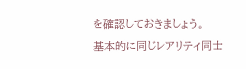を確認しておきましょう。
基本的に同じレアリティ同士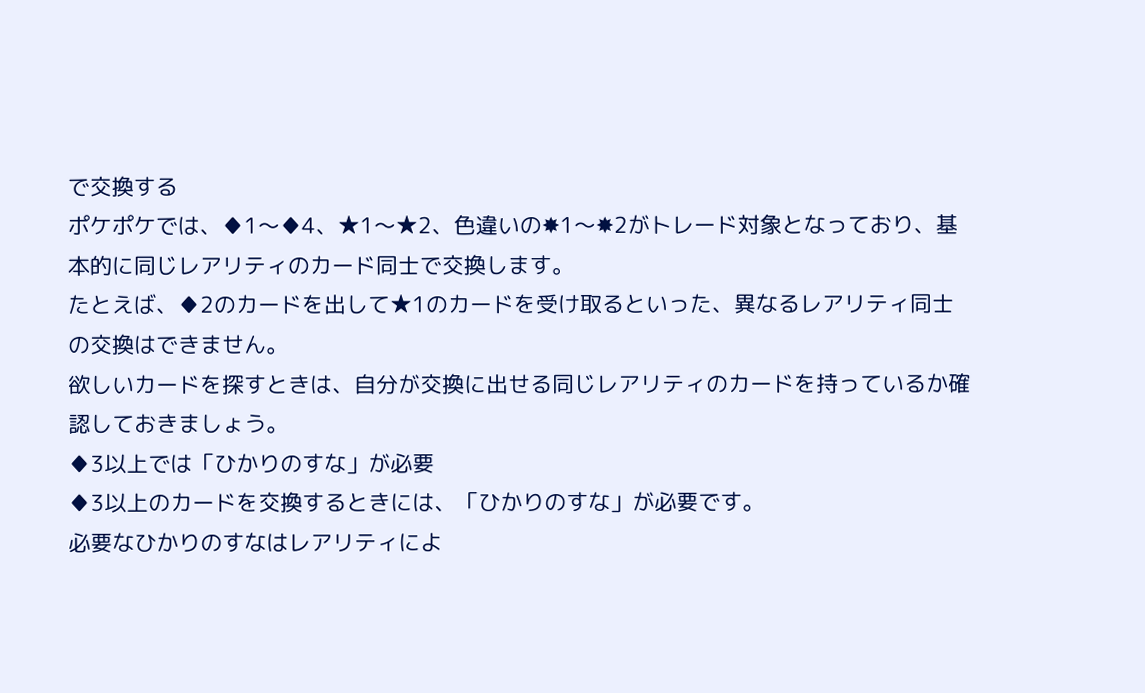で交換する
ポケポケでは、♦1〜♦4、★1〜★2、色違いの✸1〜✸2がトレード対象となっており、基本的に同じレアリティのカード同士で交換します。
たとえば、♦2のカードを出して★1のカードを受け取るといった、異なるレアリティ同士の交換はできません。
欲しいカードを探すときは、自分が交換に出せる同じレアリティのカードを持っているか確認しておきましょう。
♦3以上では「ひかりのすな」が必要
♦3以上のカードを交換するときには、「ひかりのすな」が必要です。
必要なひかりのすなはレアリティによ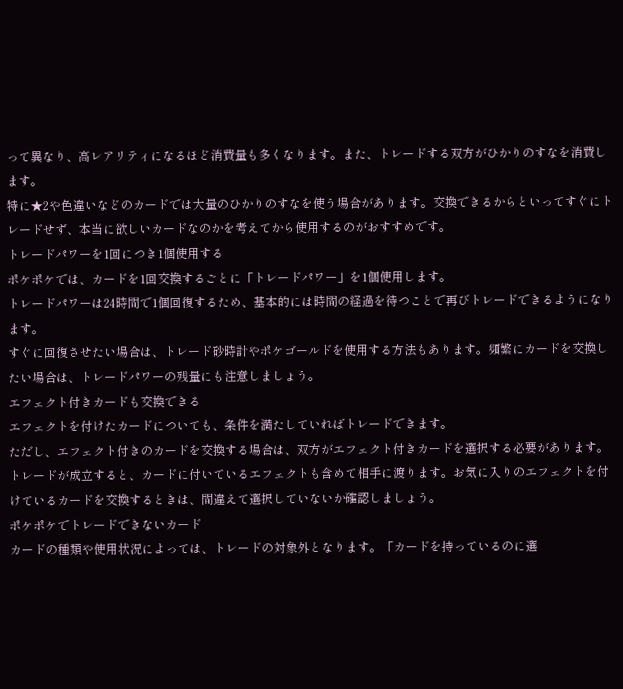って異なり、高レアリティになるほど消費量も多くなります。また、トレードする双方がひかりのすなを消費します。
特に★2や色違いなどのカードでは大量のひかりのすなを使う場合があります。交換できるからといってすぐにトレードせず、本当に欲しいカードなのかを考えてから使用するのがおすすめです。
トレードパワーを1回につき1個使用する
ポケポケでは、カードを1回交換するごとに「トレードパワー」を1個使用します。
トレードパワーは24時間で1個回復するため、基本的には時間の経過を待つことで再びトレードできるようになります。
すぐに回復させたい場合は、トレード砂時計やポケゴールドを使用する方法もあります。頻繁にカードを交換したい場合は、トレードパワーの残量にも注意しましょう。
エフェクト付きカードも交換できる
エフェクトを付けたカードについても、条件を満たしていればトレードできます。
ただし、エフェクト付きのカードを交換する場合は、双方がエフェクト付きカードを選択する必要があります。
トレードが成立すると、カードに付いているエフェクトも含めて相手に渡ります。お気に入りのエフェクトを付けているカードを交換するときは、間違えて選択していないか確認しましょう。
ポケポケでトレードできないカード
カードの種類や使用状況によっては、トレードの対象外となります。「カードを持っているのに選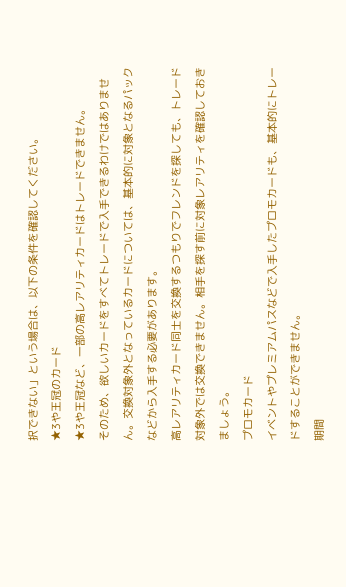択できない」という場合は、以下の条件を確認してください。
★3や王冠のカード
★3や王冠など、一部の高レアリティカードはトレードできません。
そのため、欲しいカードをすべてトレードで入手できるわけではありません。交換対象外となっているカードについては、基本的に対象となるパックなどから入手する必要があります。
高レアリティカード同士を交換するつもりでフレンドを探しても、トレード対象外では交換できません。相手を探す前に対象レアリティを確認しておきましょう。
プロモカード
イベントやプレミアムパスなどで入手したプロモカードも、基本的にトレードすることができません。
期間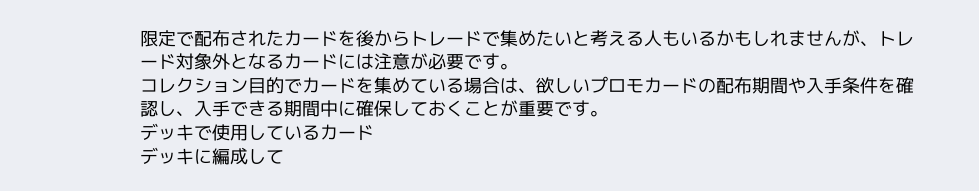限定で配布されたカードを後からトレードで集めたいと考える人もいるかもしれませんが、トレード対象外となるカードには注意が必要です。
コレクション目的でカードを集めている場合は、欲しいプロモカードの配布期間や入手条件を確認し、入手できる期間中に確保しておくことが重要です。
デッキで使用しているカード
デッキに編成して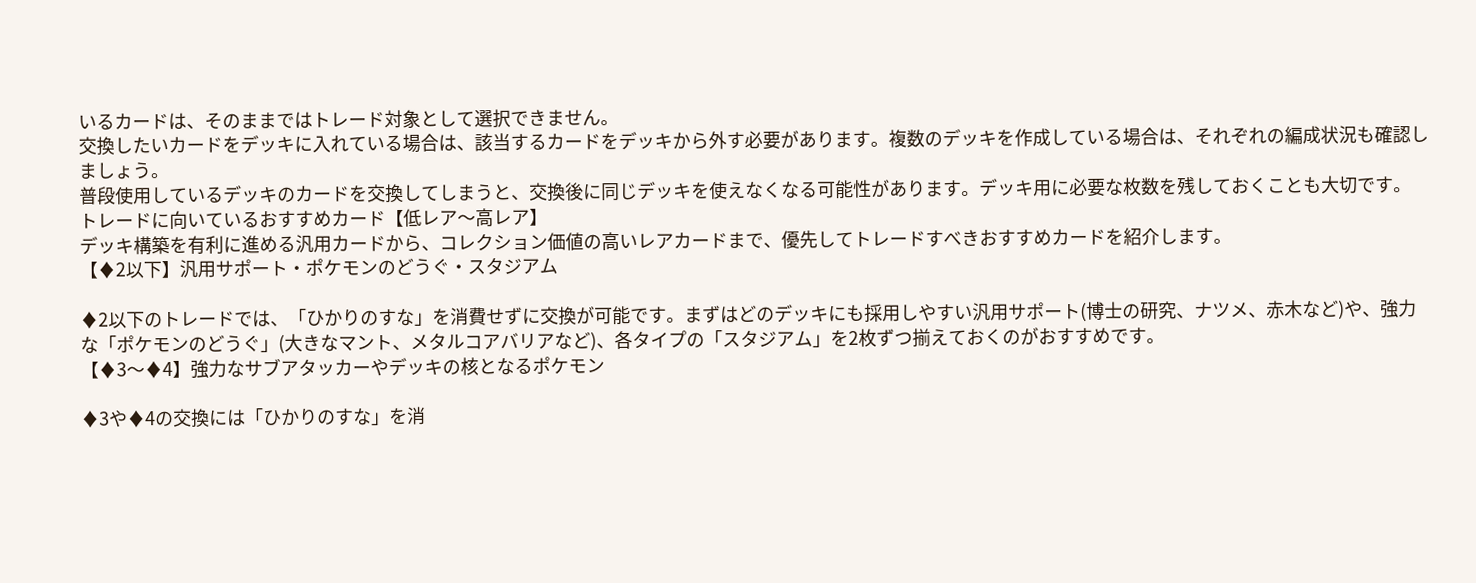いるカードは、そのままではトレード対象として選択できません。
交換したいカードをデッキに入れている場合は、該当するカードをデッキから外す必要があります。複数のデッキを作成している場合は、それぞれの編成状況も確認しましょう。
普段使用しているデッキのカードを交換してしまうと、交換後に同じデッキを使えなくなる可能性があります。デッキ用に必要な枚数を残しておくことも大切です。
トレードに向いているおすすめカード【低レア〜高レア】
デッキ構築を有利に進める汎用カードから、コレクション価値の高いレアカードまで、優先してトレードすべきおすすめカードを紹介します。
【♦2以下】汎用サポート・ポケモンのどうぐ・スタジアム

♦2以下のトレードでは、「ひかりのすな」を消費せずに交換が可能です。まずはどのデッキにも採用しやすい汎用サポート(博士の研究、ナツメ、赤木など)や、強力な「ポケモンのどうぐ」(大きなマント、メタルコアバリアなど)、各タイプの「スタジアム」を2枚ずつ揃えておくのがおすすめです。
【♦3〜♦4】強力なサブアタッカーやデッキの核となるポケモン

♦3や♦4の交換には「ひかりのすな」を消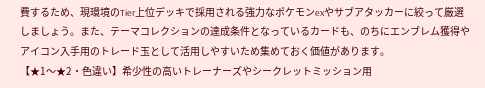費するため、現環境のTier上位デッキで採用される強力なポケモンexやサブアタッカーに絞って厳選しましょう。また、テーマコレクションの達成条件となっているカードも、のちにエンブレム獲得やアイコン入手用のトレード玉として活用しやすいため集めておく価値があります。
【★1〜★2・色違い】希少性の高いトレーナーズやシークレットミッション用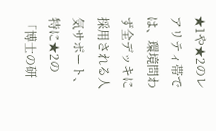★1や★2のレアリティ帯では、環境問わず全デッキに採用される人気サポート、特に★2の「博士の研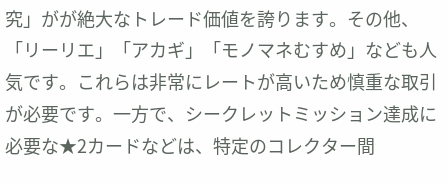究」がが絶大なトレード価値を誇ります。その他、「リーリエ」「アカギ」「モノマネむすめ」なども人気です。これらは非常にレートが高いため慎重な取引が必要です。一方で、シークレットミッション達成に必要な★2カードなどは、特定のコレクター間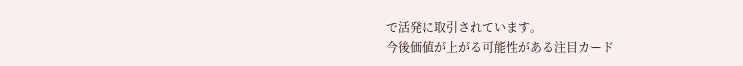で活発に取引されています。
今後価値が上がる可能性がある注目カード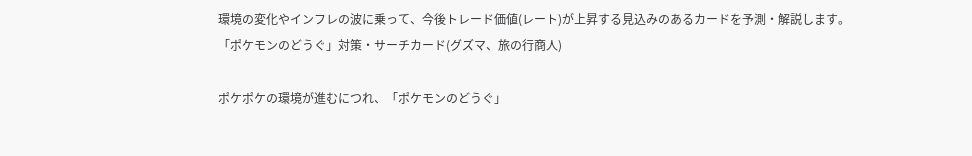環境の変化やインフレの波に乗って、今後トレード価値(レート)が上昇する見込みのあるカードを予測・解説します。
「ポケモンのどうぐ」対策・サーチカード(グズマ、旅の行商人)

ポケポケの環境が進むにつれ、「ポケモンのどうぐ」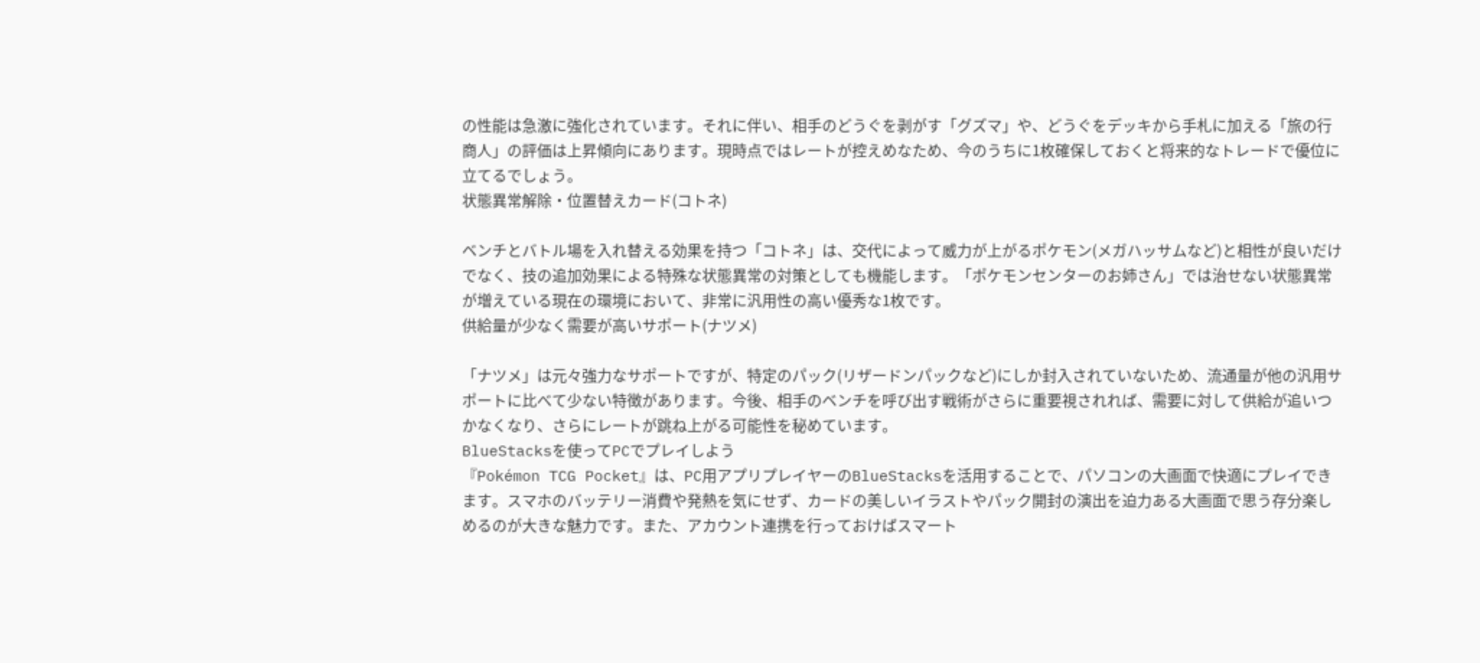の性能は急激に強化されています。それに伴い、相手のどうぐを剥がす「グズマ」や、どうぐをデッキから手札に加える「旅の行商人」の評価は上昇傾向にあります。現時点ではレートが控えめなため、今のうちに1枚確保しておくと将来的なトレードで優位に立てるでしょう。
状態異常解除・位置替えカード(コトネ)

ベンチとバトル場を入れ替える効果を持つ「コトネ」は、交代によって威力が上がるポケモン(メガハッサムなど)と相性が良いだけでなく、技の追加効果による特殊な状態異常の対策としても機能します。「ポケモンセンターのお姉さん」では治せない状態異常が増えている現在の環境において、非常に汎用性の高い優秀な1枚です。
供給量が少なく需要が高いサポート(ナツメ)

「ナツメ」は元々強力なサポートですが、特定のパック(リザードンパックなど)にしか封入されていないため、流通量が他の汎用サポートに比べて少ない特徴があります。今後、相手のベンチを呼び出す戦術がさらに重要視されれば、需要に対して供給が追いつかなくなり、さらにレートが跳ね上がる可能性を秘めています。
BlueStacksを使ってPCでプレイしよう
『Pokémon TCG Pocket』は、PC用アプリプレイヤーのBlueStacksを活用することで、パソコンの大画面で快適にプレイできます。スマホのバッテリー消費や発熱を気にせず、カードの美しいイラストやパック開封の演出を迫力ある大画面で思う存分楽しめるのが大きな魅力です。また、アカウント連携を行っておけばスマート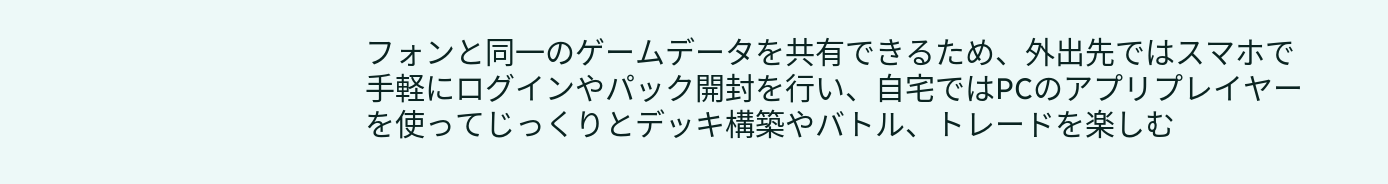フォンと同一のゲームデータを共有できるため、外出先ではスマホで手軽にログインやパック開封を行い、自宅ではPCのアプリプレイヤーを使ってじっくりとデッキ構築やバトル、トレードを楽しむ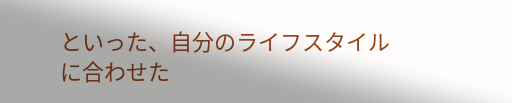といった、自分のライフスタイルに合わせた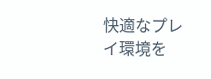快適なプレイ環境を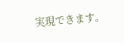実現できます。